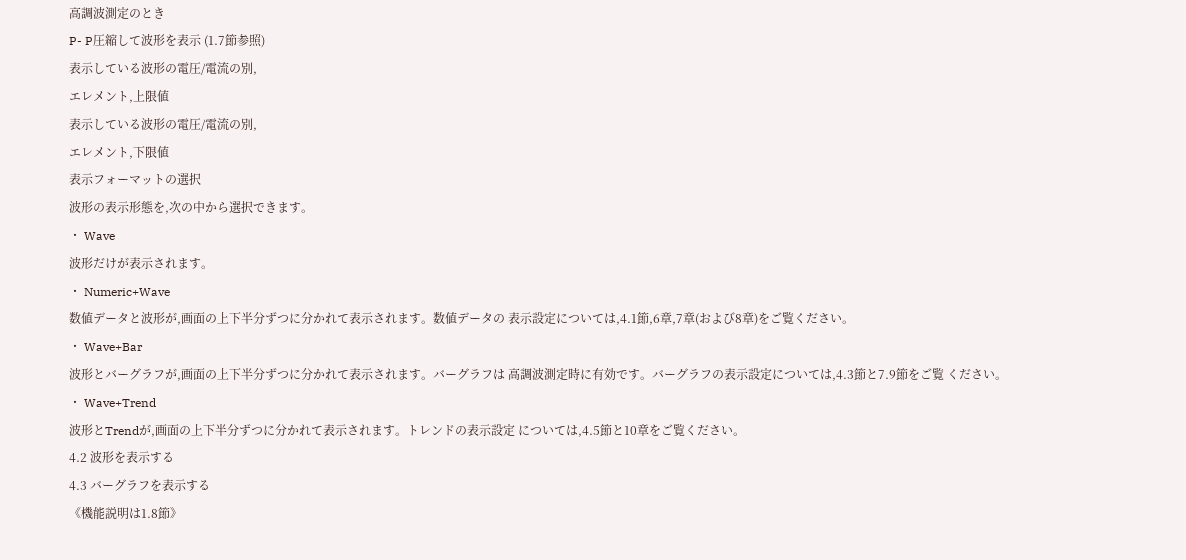高調波測定のとき
P- P圧縮して波形を表示 (1.7節参照)
表示している波形の電圧/電流の別,
エレメント,上限値
表示している波形の電圧/電流の別,
エレメント,下限値
表示フォーマットの選択
波形の表示形態を,次の中から選択できます。
・ Wave
波形だけが表示されます。
・ Numeric+Wave
数値データと波形が,画面の上下半分ずつに分かれて表示されます。数値データの 表示設定については,4.1節,6章,7章(および8章)をご覧ください。
・ Wave+Bar
波形とバーグラフが,画面の上下半分ずつに分かれて表示されます。バーグラフは 高調波測定時に有効です。バーグラフの表示設定については,4.3節と7.9節をご覧 ください。
・ Wave+Trend
波形とTrendが,画面の上下半分ずつに分かれて表示されます。トレンドの表示設定 については,4.5節と10章をご覧ください。
4.2 波形を表示する
4.3 バーグラフを表示する
《機能説明は1.8節》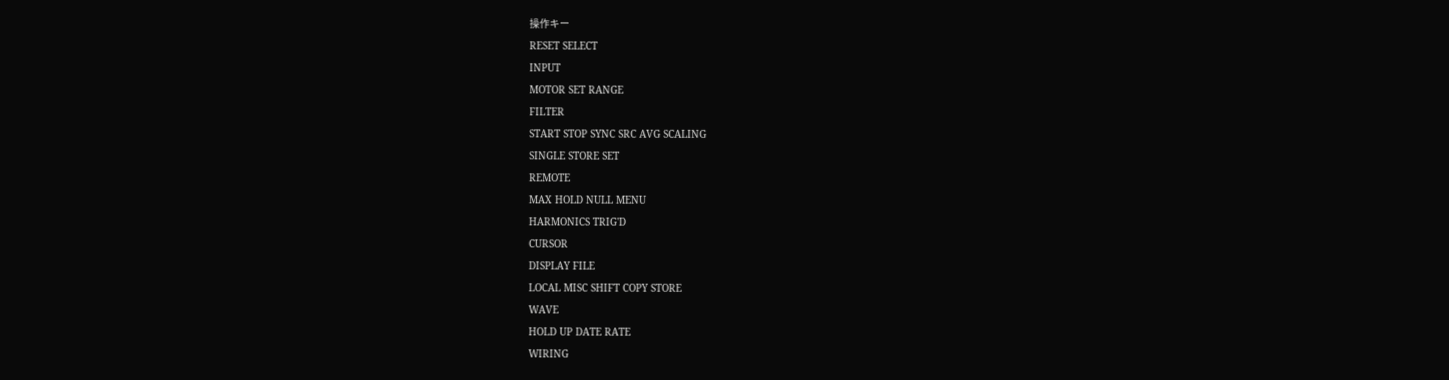操作キー
RESET SELECT
INPUT
MOTOR SET RANGE
FILTER
START STOP SYNC SRC AVG SCALING
SINGLE STORE SET
REMOTE
MAX HOLD NULL MENU
HARMONICS TRIG'D
CURSOR
DISPLAY FILE
LOCAL MISC SHIFT COPY STORE
WAVE
HOLD UP DATE RATE
WIRING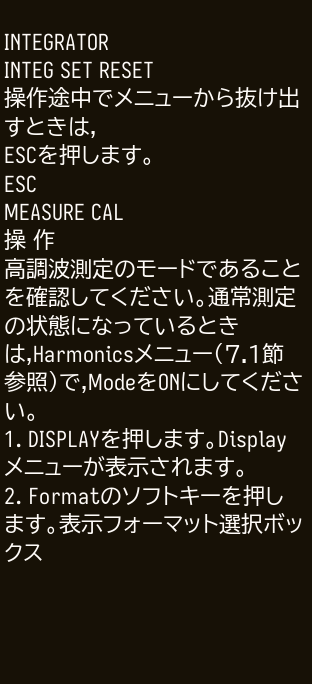INTEGRATOR
INTEG SET RESET
操作途中でメニューから抜け出すときは,
ESCを押します。
ESC
MEASURE CAL
操 作
高調波測定のモードであることを確認してください。通常測定の状態になっているとき は,Harmonicsメニュー(7.1節参照)で,ModeをONにしてください。
1. DISPLAYを押します。Displayメニューが表示されます。
2. Formatのソフトキーを押します。表示フォーマット選択ボックス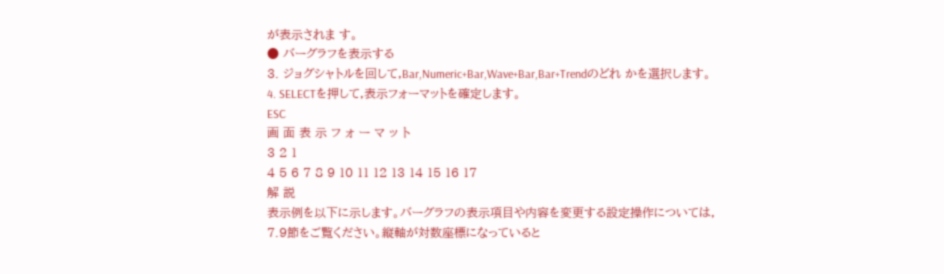が表示されま す。
● バーグラフを表示する
3. ジョグシャトルを回して,Bar,Numeric+Bar,Wave+Bar,Bar+Trendのどれ かを選択します。
4. SELECTを押して,表示フォーマットを確定します。
ESC
画 面 表 示 フ ォ ー マ ッ ト
3 2 1
4 5 6 7 8 9 10 11 12 13 14 15 16 17
解 説
表示例を以下に示します。バーグラフの表示項目や内容を変更する設定操作については,
7.9節をご覧ください。縦軸が対数座標になっていると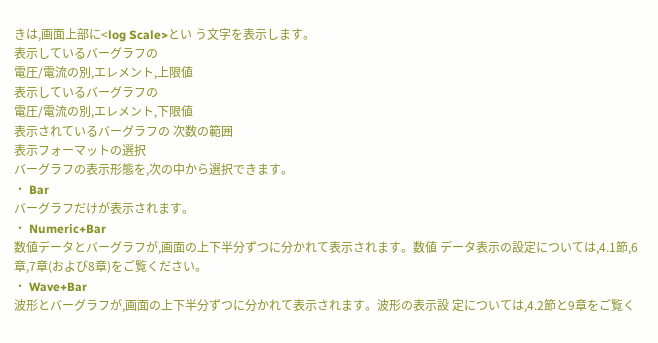きは,画面上部に<log Scale>とい う文字を表示します。
表示しているバーグラフの
電圧/電流の別,エレメント,上限値
表示しているバーグラフの
電圧/電流の別,エレメント,下限値
表示されているバーグラフの 次数の範囲
表示フォーマットの選択
バーグラフの表示形態を,次の中から選択できます。
・ Bar
バーグラフだけが表示されます。
・ Numeric+Bar
数値データとバーグラフが,画面の上下半分ずつに分かれて表示されます。数値 データ表示の設定については,4.1節,6章,7章(および8章)をご覧ください。
・ Wave+Bar
波形とバーグラフが,画面の上下半分ずつに分かれて表示されます。波形の表示設 定については,4.2節と9章をご覧く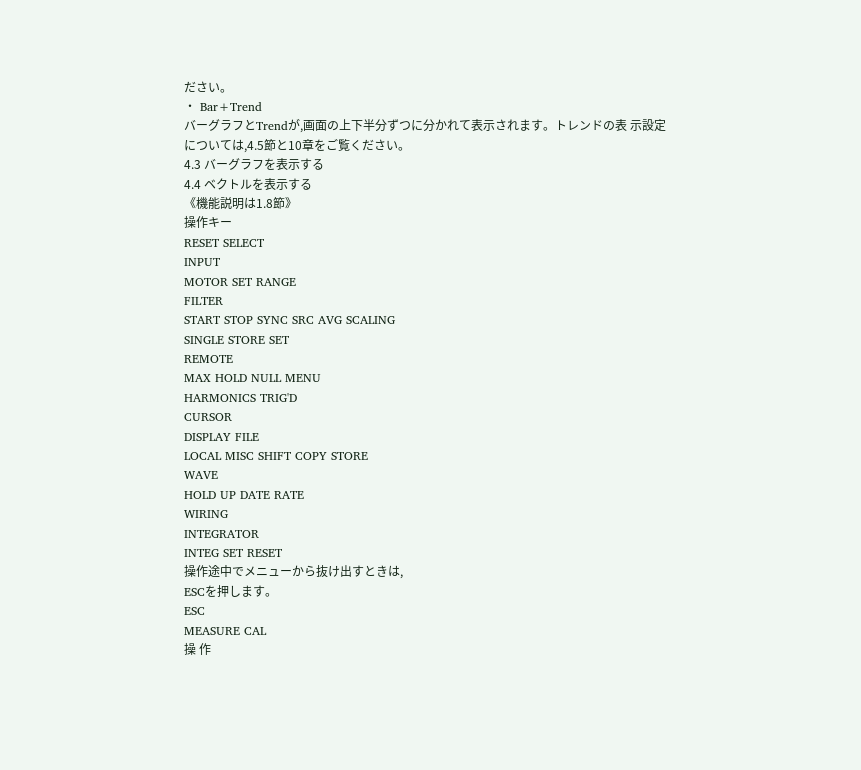ださい。
・ Bar+Trend
バーグラフとTrendが,画面の上下半分ずつに分かれて表示されます。トレンドの表 示設定については,4.5節と10章をご覧ください。
4.3 バーグラフを表示する
4.4 ベクトルを表示する
《機能説明は1.8節》
操作キー
RESET SELECT
INPUT
MOTOR SET RANGE
FILTER
START STOP SYNC SRC AVG SCALING
SINGLE STORE SET
REMOTE
MAX HOLD NULL MENU
HARMONICS TRIG'D
CURSOR
DISPLAY FILE
LOCAL MISC SHIFT COPY STORE
WAVE
HOLD UP DATE RATE
WIRING
INTEGRATOR
INTEG SET RESET
操作途中でメニューから抜け出すときは,
ESCを押します。
ESC
MEASURE CAL
操 作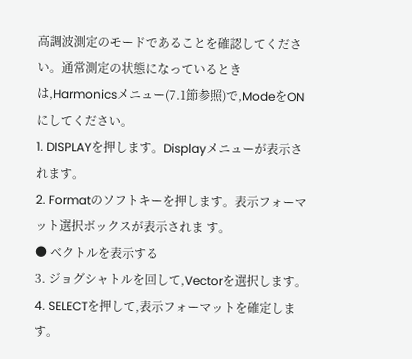高調波測定のモードであることを確認してください。通常測定の状態になっているとき は,Harmonicsメニュー(7.1節参照)で,ModeをONにしてください。
1. DISPLAYを押します。Displayメニューが表示されます。
2. Formatのソフトキーを押します。表示フォーマット選択ボックスが表示されま す。
● ベクトルを表示する
3. ジョグシャトルを回して,Vectorを選択します。
4. SELECTを押して,表示フォーマットを確定します。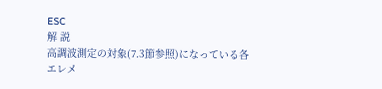ESC
解 説
高調波測定の対象(7.3節参照)になっている各エレメ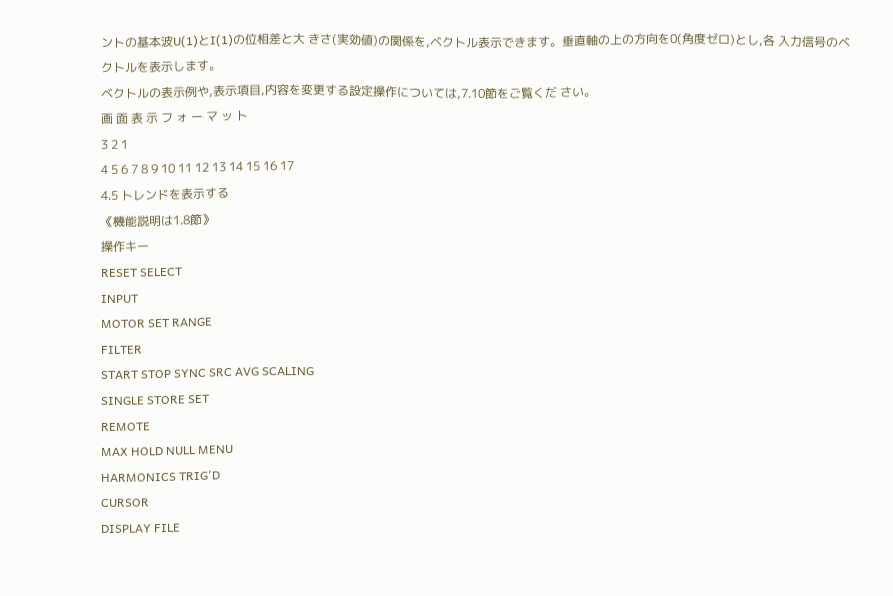ントの基本波U(1)とI(1)の位相差と大 きさ(実効値)の関係を,ベクトル表示できます。垂直軸の上の方向を0(角度ゼロ)とし,各 入力信号のベクトルを表示します。
ベクトルの表示例や,表示項目,内容を変更する設定操作については,7.10節をご覧くだ さい。
画 面 表 示 フ ォ ー マ ッ ト
3 2 1
4 5 6 7 8 9 10 11 12 13 14 15 16 17
4.5 トレンドを表示する
《機能説明は1.8節》
操作キー
RESET SELECT
INPUT
MOTOR SET RANGE
FILTER
START STOP SYNC SRC AVG SCALING
SINGLE STORE SET
REMOTE
MAX HOLD NULL MENU
HARMONICS TRIG'D
CURSOR
DISPLAY FILE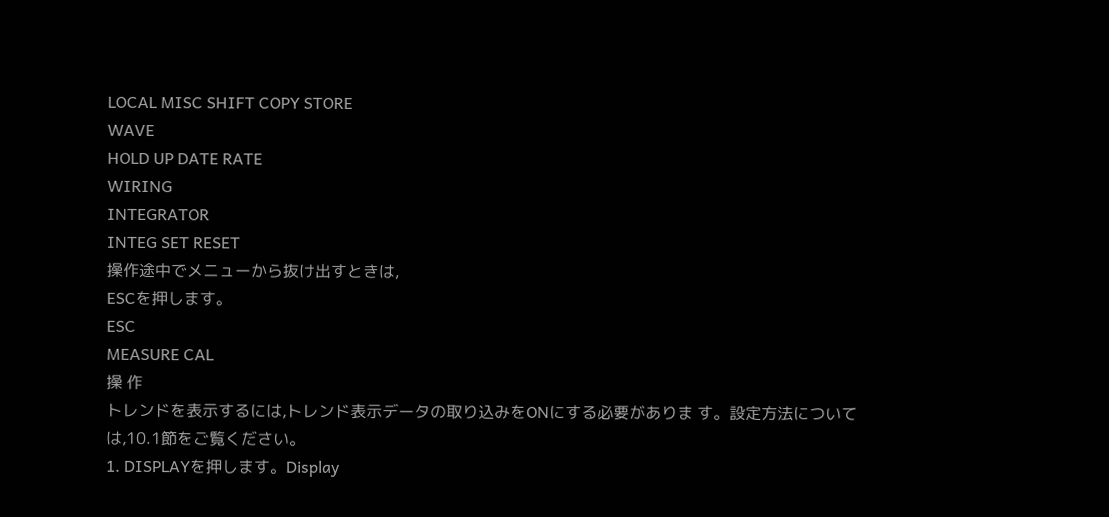LOCAL MISC SHIFT COPY STORE
WAVE
HOLD UP DATE RATE
WIRING
INTEGRATOR
INTEG SET RESET
操作途中でメニューから抜け出すときは,
ESCを押します。
ESC
MEASURE CAL
操 作
トレンドを表示するには,トレンド表示データの取り込みをONにする必要がありま す。設定方法については,10.1節をご覧ください。
1. DISPLAYを押します。Display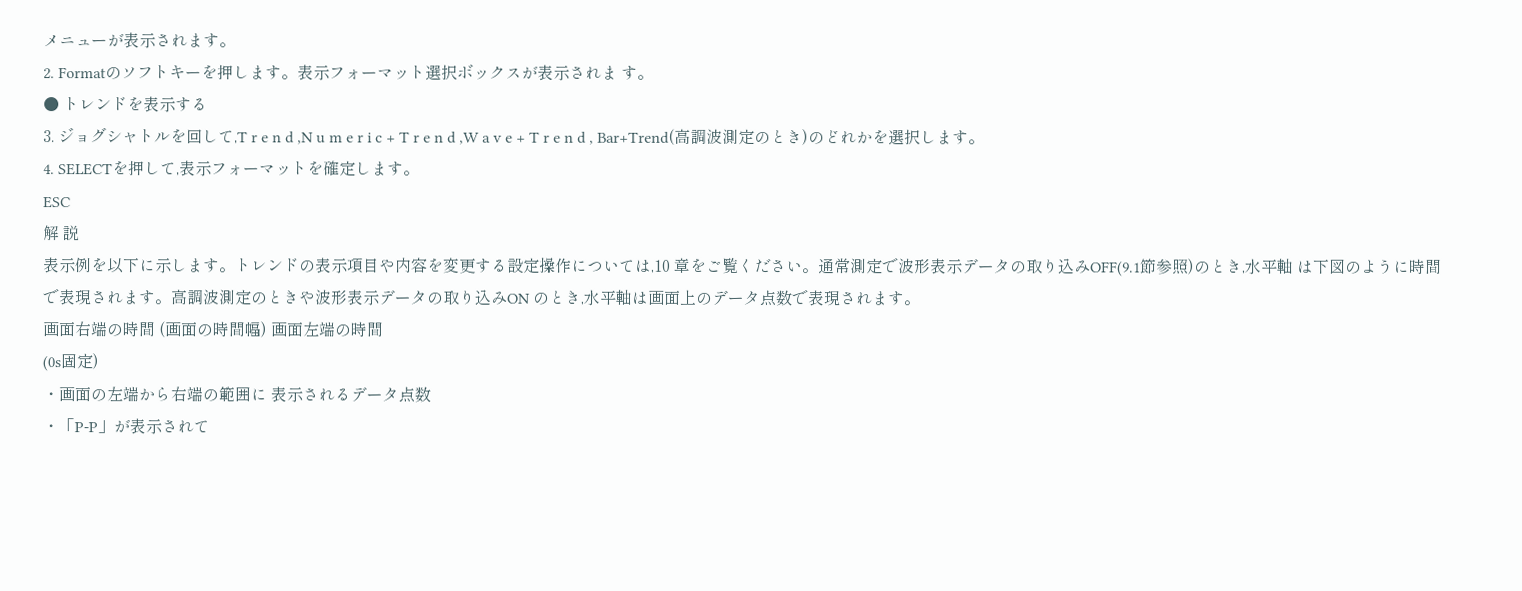メニューが表示されます。
2. Formatのソフトキーを押します。表示フォーマット選択ボックスが表示されま す。
● トレンドを表示する
3. ジョグシャトルを回して,T r e n d ,N u m e r i c + T r e n d ,W a v e + T r e n d , Bar+Trend(高調波測定のとき)のどれかを選択します。
4. SELECTを押して,表示フォーマットを確定します。
ESC
解 説
表示例を以下に示します。トレンドの表示項目や内容を変更する設定操作については,10 章をご覧ください。通常測定で波形表示データの取り込みOFF(9.1節参照)のとき,水平軸 は下図のように時間で表現されます。高調波測定のときや波形表示データの取り込みON のとき,水平軸は画面上のデータ点数で表現されます。
画面右端の時間 (画面の時間幅) 画面左端の時間
(0s固定)
・画面の左端から右端の範囲に 表示されるデータ点数
・「P-P」が表示されて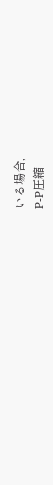いる場合,
P-P圧縮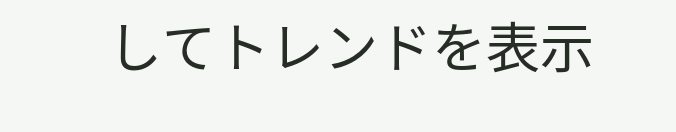してトレンドを表示